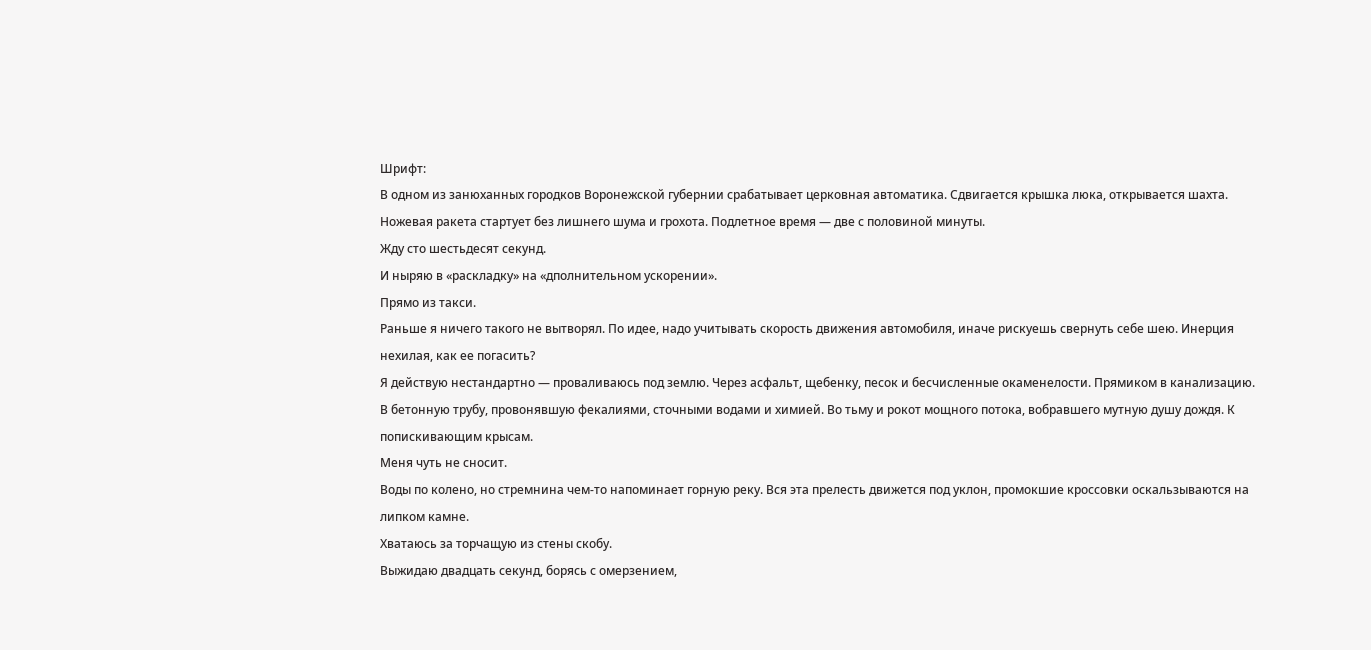Шрифт:
В одном из занюханных городков Воронежской губернии срабатывает церковная автоматика. Сдвигается крышка люка, открывается шахта. Ножевая ракета стартует без лишнего шума и грохота. Подлетное время — две с половиной минуты.
Жду сто шестьдесят секунд.
И ныряю в «раскладку» на «дполнительном ускорении».
Прямо из такси.
Раньше я ничего такого не вытворял. По идее, надо учитывать скорость движения автомобиля, иначе рискуешь свернуть себе шею. Инерция нехилая, как ее погасить?
Я действую нестандартно — проваливаюсь под землю. Через асфальт, щебенку, песок и бесчисленные окаменелости. Прямиком в канализацию. В бетонную трубу, провонявшую фекалиями, сточными водами и химией. Во тьму и рокот мощного потока, вобравшего мутную душу дождя. К попискивающим крысам.
Меня чуть не сносит.
Воды по колено, но стремнина чем-то напоминает горную реку. Вся эта прелесть движется под уклон, промокшие кроссовки оскальзываются на липком камне.
Хватаюсь за торчащую из стены скобу.
Выжидаю двадцать секунд, борясь с омерзением,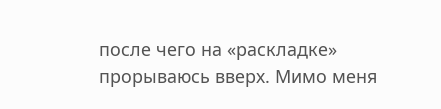после чего на «раскладке» прорываюсь вверх. Мимо меня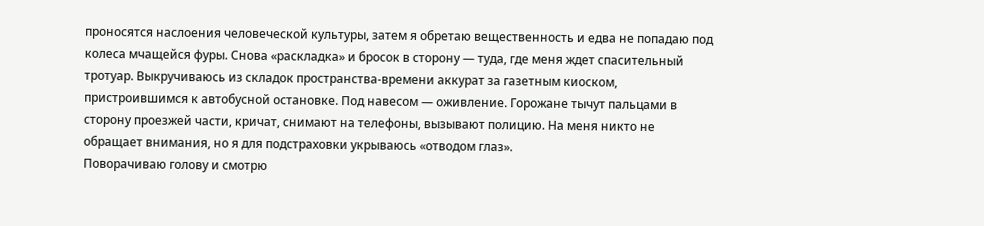проносятся наслоения человеческой культуры, затем я обретаю вещественность и едва не попадаю под колеса мчащейся фуры. Снова «раскладка» и бросок в сторону — туда, где меня ждет спасительный тротуар. Выкручиваюсь из складок пространства-времени аккурат за газетным киоском, пристроившимся к автобусной остановке. Под навесом — оживление. Горожане тычут пальцами в сторону проезжей части, кричат, снимают на телефоны, вызывают полицию. На меня никто не обращает внимания, но я для подстраховки укрываюсь «отводом глаз».
Поворачиваю голову и смотрю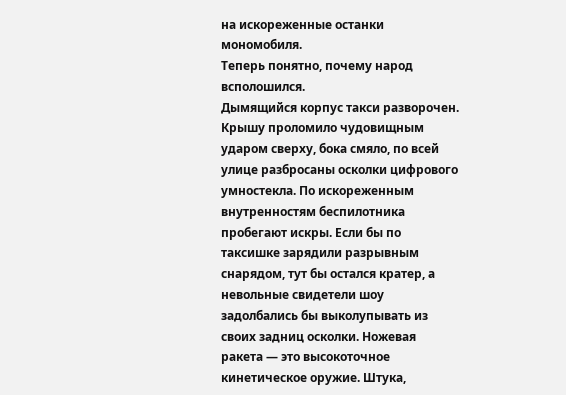на искореженные останки мономобиля.
Теперь понятно, почему народ всполошился.
Дымящийся корпус такси разворочен. Крышу проломило чудовищным ударом сверху, бока смяло, по всей улице разбросаны осколки цифрового умностекла. По искореженным внутренностям беспилотника пробегают искры. Если бы по таксишке зарядили разрывным снарядом, тут бы остался кратер, а невольные свидетели шоу задолбались бы выколупывать из своих задниц осколки. Ножевая ракета — это высокоточное кинетическое оружие. Штука,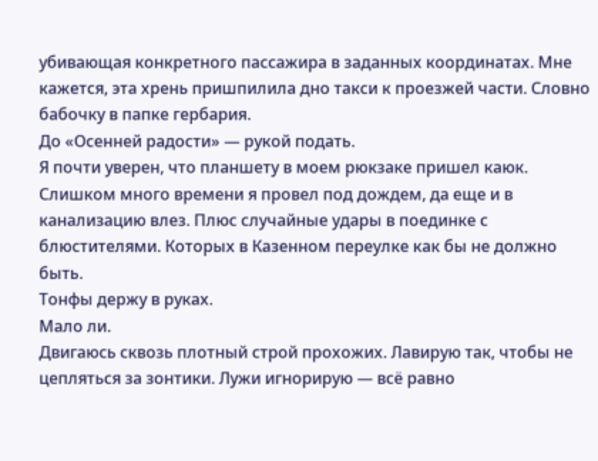убивающая конкретного пассажира в заданных координатах. Мне кажется, эта хрень пришпилила дно такси к проезжей части. Словно бабочку в папке гербария.
До «Осенней радости» — рукой подать.
Я почти уверен, что планшету в моем рюкзаке пришел каюк. Слишком много времени я провел под дождем, да еще и в канализацию влез. Плюс случайные удары в поединке с блюстителями. Которых в Казенном переулке как бы не должно быть.
Тонфы держу в руках.
Мало ли.
Двигаюсь сквозь плотный строй прохожих. Лавирую так, чтобы не цепляться за зонтики. Лужи игнорирую — всё равно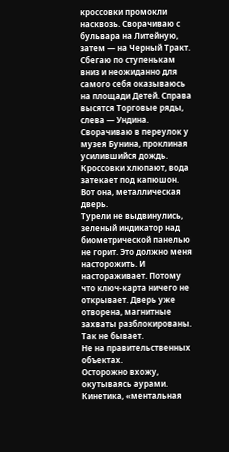кроссовки промокли насквозь. Сворачиваю с бульвара на Литейную, затем — на Черный Тракт. Сбегаю по ступенькам вниз и неожиданно для самого себя оказываюсь на площади Детей. Справа высятся Торговые ряды, слева — Ундина. Сворачиваю в переулок у музея Бунина, проклиная усилившийся дождь. Кроссовки хлюпают, вода затекает под капюшон.
Вот она, металлическая дверь.
Турели не выдвинулись, зеленый индикатор над биометрической панелью не горит. Это должно меня насторожить. И настораживает. Потому что ключ-карта ничего не открывает. Дверь уже отворена, магнитные захваты разблокированы.
Так не бывает.
Не на правительственных объектах.
Осторожно вхожу, окутываясь аурами. Кинетика, «ментальная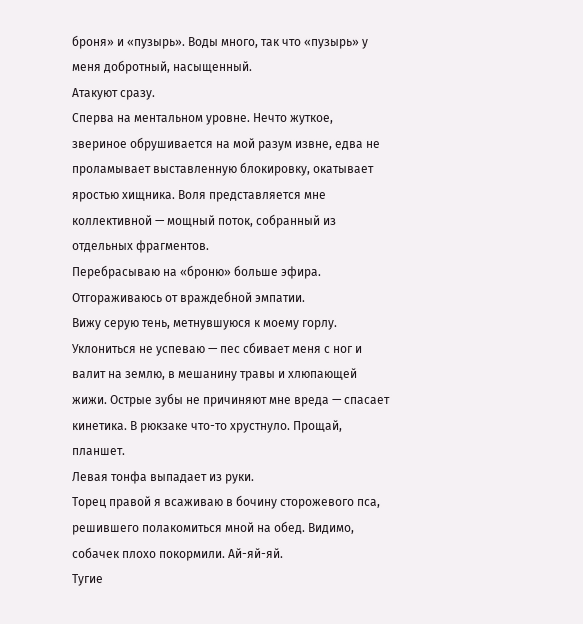броня» и «пузырь». Воды много, так что «пузырь» у меня добротный, насыщенный.
Атакуют сразу.
Сперва на ментальном уровне. Нечто жуткое, звериное обрушивается на мой разум извне, едва не проламывает выставленную блокировку, окатывает яростью хищника. Воля представляется мне коллективной — мощный поток, собранный из отдельных фрагментов.
Перебрасываю на «броню» больше эфира.
Отгораживаюсь от враждебной эмпатии.
Вижу серую тень, метнувшуюся к моему горлу. Уклониться не успеваю — пес сбивает меня с ног и валит на землю, в мешанину травы и хлюпающей жижи. Острые зубы не причиняют мне вреда — спасает кинетика. В рюкзаке что-то хрустнуло. Прощай, планшет.
Левая тонфа выпадает из руки.
Торец правой я всаживаю в бочину сторожевого пса, решившего полакомиться мной на обед. Видимо, собачек плохо покормили. Ай-яй-яй.
Тугие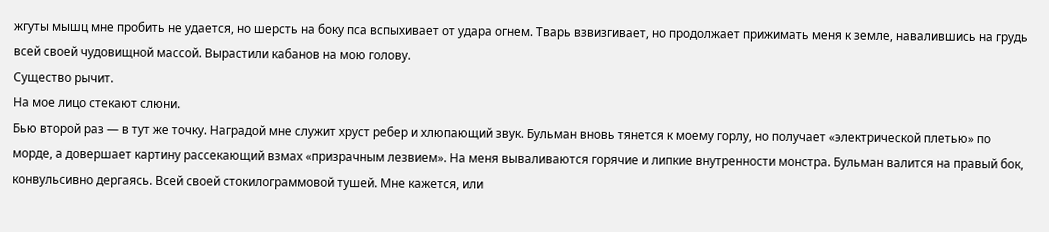жгуты мышц мне пробить не удается, но шерсть на боку пса вспыхивает от удара огнем. Тварь взвизгивает, но продолжает прижимать меня к земле, навалившись на грудь всей своей чудовищной массой. Вырастили кабанов на мою голову.
Существо рычит.
На мое лицо стекают слюни.
Бью второй раз — в тут же точку. Наградой мне служит хруст ребер и хлюпающий звук. Бульман вновь тянется к моему горлу, но получает «электрической плетью» по морде, а довершает картину рассекающий взмах «призрачным лезвием». На меня вываливаются горячие и липкие внутренности монстра. Бульман валится на правый бок, конвульсивно дергаясь. Всей своей стокилограммовой тушей. Мне кажется, или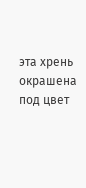эта хрень окрашена под цвет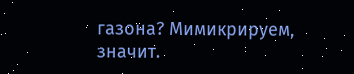газона? Мимикрируем, значит.